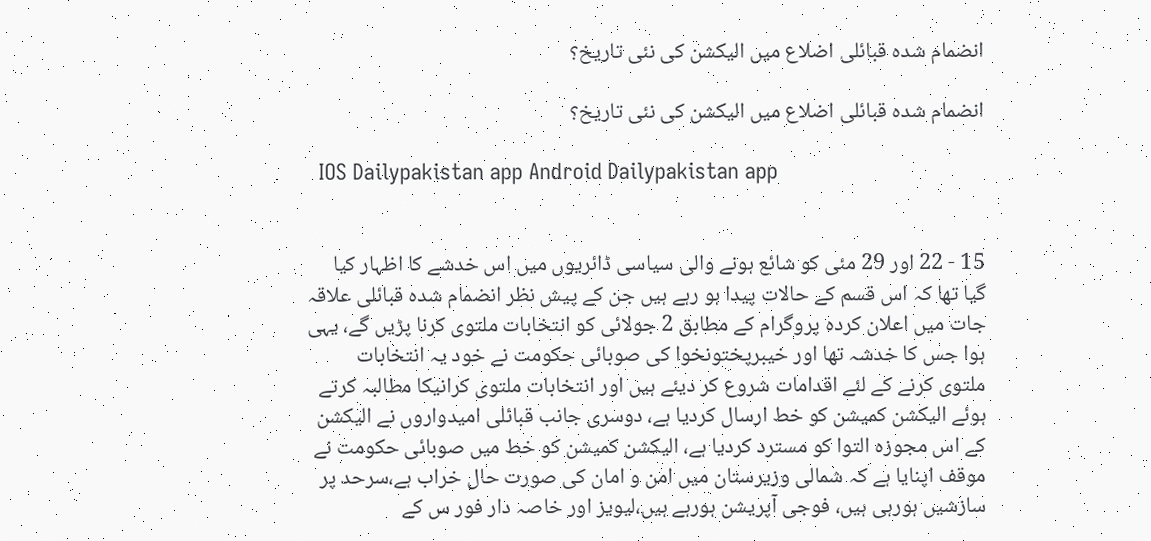انضمام شدہ قبائلی اضلاع میں الیکشن کی نئی تاریخ؟

انضمام شدہ قبائلی اضلاع میں الیکشن کی نئی تاریخ؟

  IOS Dailypakistan app Android Dailypakistan app


15 - 22 اور 29 مئی کو شائع ہونے والی سیاسی ڈائریوں میں اس خدشے کا اظہار کیا گیا تھا کہ اس قسم کے حالات پیدا ہو رہے ہیں جن کے پیش نظر انضمام شدہ قبائلی علاقہ جات میں اعلان کردہ پروگرام کے مطابق 2 جولائی کو انتخابات ملتوی کرنا پڑیں گے، یہی ہوا جس کا خدشہ تھا اور خیبرپختونخوا کی صوبائی حکومت نے خود یہ انتخابات ملتوی کرنے کے لئے اقدامات شروع کر دیئے ہیں اور انتخابات ملتوی کرانیکا مطالبہ کرتے ہوئے الیکشن کمیشن کو خط ارسال کردیا ہے، دوسری جانب قبائلی امیدواروں نے الیکشن کے اس مجوزہ التوا کو مسترد کردیا ہے، الیکشن کمیشن کو خط میں صوبائی حکومت نے موقف اپنایا ہے کہ شمالی وزیرستان میں امن و امان کی صورت حال خراب ہے،سرحد پر سازشیں ہورہی ہیں، فوجی آپریشن ہورہے ہیں،لیویز اور خاصہ دار فور س کے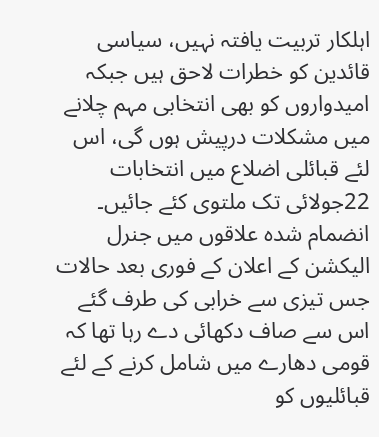اہلکار تربیت یافتہ نہیں، سیاسی قائدین کو خطرات لاحق ہیں جبکہ امیدواروں کو بھی انتخابی مہم چلانے میں مشکلات درپیش ہوں گی، اس لئے قبائلی اضلاع میں انتخابات 22جولائی تک ملتوی کئے جائیں۔ انضمام شدہ علاقوں میں جنرل الیکشن کے اعلان کے فوری بعد حالات جس تیزی سے خرابی کی طرف گئے اس سے صاف دکھائی دے رہا تھا کہ قومی دھارے میں شامل کرنے کے لئے قبائلیوں کو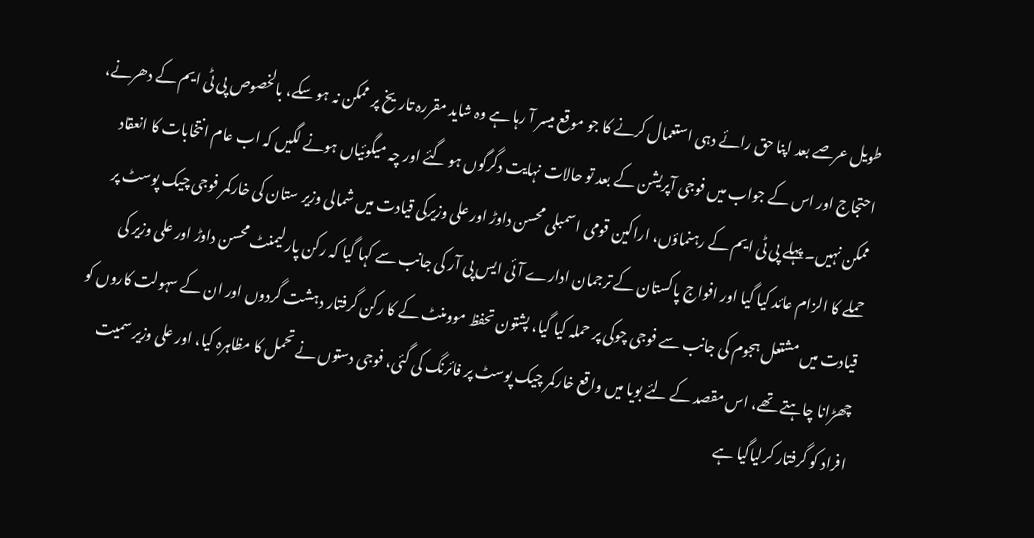طویل عرصے بعد اپنا حق رائے دہی استعمال کرنے کا جو موقع میسر آ رہا ہے وہ شاید مقررہ تاریخ پر ممکن نہ ہو سکے، بالخصوص پی ٹی ایم کے دھرنے، احتجاج اور اس کے جواب میں فوجی آپریشن کے بعد تو حالات نہایت دگرگوں ہو گئے اور چہ میگوئیاں ہونے لگیں کہ اب عام انتخابات کا انعقاد ممکن نہیں۔ پہلے پی ٹی ایم کے رہنماؤں، اراکین قومی اسمبلی محسن داوڑ اور علی وزیرکی قیادت میں شمالی وزیر ستان کی خارکمر فوجی چیک پوسٹ پر حملے کا الزام عائد کیا گیا اور افواج پاکستان کے ترجمان ادارے آئی ایس پی آر کی جانب سے کہا گیا کہ رکن پارلیمنٹ محسن داوڑ اور علی وزیر کی قیادت میں مشتعل ہجوم کی جانب سے فوجی چوکی پر حملہ کیا گیا، پشتون تحفظ موومنٹ کے کا رکن گرفتار دہشت گردوں اور ان کے سہولت کاروں کو چھڑانا چاہتے تھے، اس مقصد کے لئے بویا میں واقع خارکمر چیک پوسٹ پر فائرنگ کی گئی، فوجی دستوں نے تحمل کا مظاہرہ کیا، اور علی وزیر سمیت افراد کو گرفتار کرلیاگیا ہے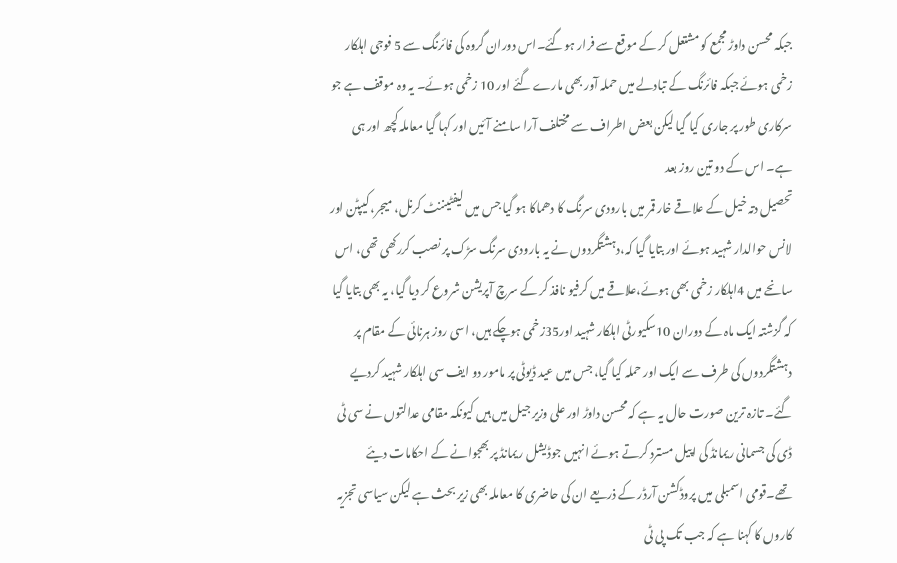جبکہ محسن داوڑ مجمع کو مشتعل کر کے موقع سے فرار ہوگئے۔اس دوران گروہ کی فائرنگ سے 5 فوجی اہلکار زخمی ہوئے جبکہ فائرنگ کے تبادلے میں حملہ آور بھی مارے گئے اور 10 زخمی ہوئے۔ یہ وہ موقف ہے جو سرکاری طور پر جاری کیا گیا لیکن بعض اطراف سے مختلف آرا سامنے آئیں اور کہا گیا معاملہ کچھ اور ہی ہے۔ اس کے دو تین روز بعد
تحصیل دتہ خیل کے علاقے خار قمر میں بارودی سرنگ کا دھماکا ہو گیا جس میں لیفٹیننٹ کرنل، میجر، کیپٹن اور لانس حوالدار شہید ہوئے اور بتایا گیا کہ،دہشتگردوں نے یہ بارودی سرنگ سڑک پر نصب کررکھی تھی، اس سانحے میں 4اہلکار زخمی بھی ہوئے،علاقے میں کرفیو نافذ کر کے سرچ آپریشن شروع کر دیا گیا، یہ بھی بتایا گیا کہ گزشتہ ایک ماہ کے دوران 10سکیورٹی اہلکار شہید اور35زخمی ہوچکے ہیں، اسی روز ہرنائی کے مقام پر دہشتگردوں کی طرف سے ایک اور حملہ کیا گیا، جس میں عید ڈیوٹی پر مامور دو ایف سی اہلکار شہید کردیے گئے۔ تازہ ترین صورت حال یہ ہے کہ محسن داوڑ اور علی وزیر جیل میں ہیں کیونکہ مقامی عدالتوں نے سی ٹی ڈی کی جسمانی ریمانڈ کی اپیل مسترد کرتے ہوئے انہیں جوڈیشل ریمانڈ پر بھجوانے کے احکامات دیئے تھے۔قومی اسمبلی میں پروڈکشن آرڈر کے ذریعے ان کی حاضری کا معاملہ بھی زیر بحث ہے لیکن سیاسی تجزیہ کاروں کا کہنا ہے کہ جب تک پی ٹی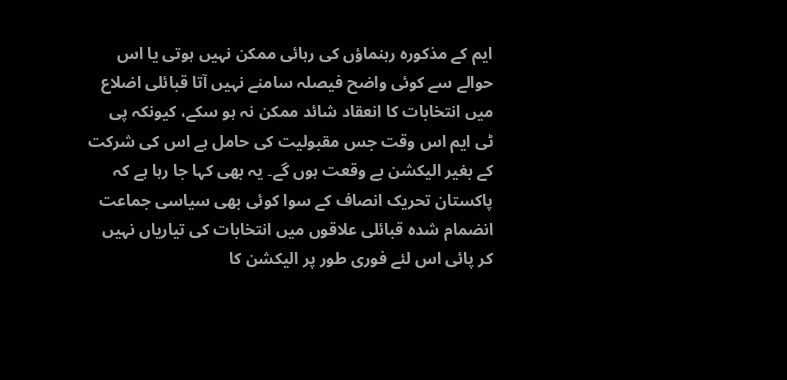ایم کے مذکورہ رہنماؤں کی رہائی ممکن نہیں ہوتی یا اس حوالے سے کوئی واضح فیصلہ سامنے نہیں آتا قبائلی اضلاع میں انتخابات کا انعقاد شائد ممکن نہ ہو سکے، کیونکہ پی ٹی ایم اس وقت جس مقبولیت کی حامل ہے اس کی شرکت کے بغیر الیکشن بے وقعت ہوں گے۔ یہ بھی کہا جا رہا ہے کہ پاکستان تحریک انصاف کے سوا کوئی بھی سیاسی جماعت انضمام شدہ قبائلی علاقوں میں انتخابات کی تیاریاں نہیں کر پائی اس لئے فوری طور پر الیکشن کا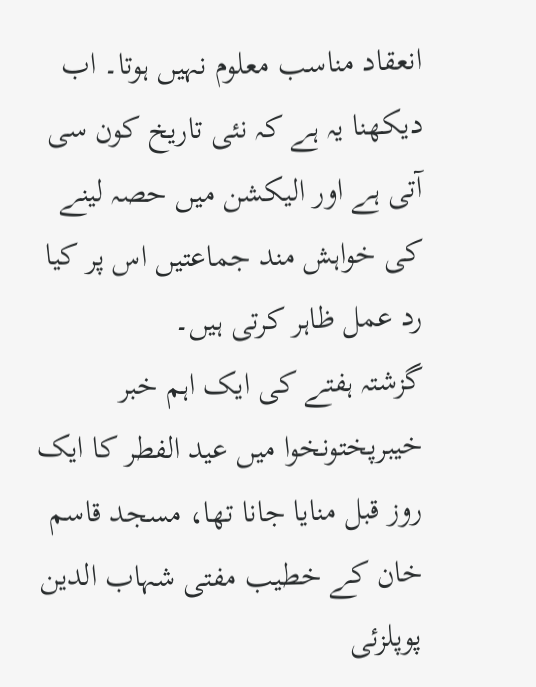انعقاد مناسب معلوم نہیں ہوتا۔ اب دیکھنا یہ ہے کہ نئی تاریخ کون سی آتی ہے اور الیکشن میں حصہ لینے کی خواہش مند جماعتیں اس پر کیا رد عمل ظاہر کرتی ہیں۔
گزشتہ ہفتے کی ایک اہم خبر خیبرپختونخوا میں عید الفطر کا ایک روز قبل منایا جانا تھا، مسجد قاسم خان کے خطیب مفتی شہاب الدین پوپلزئی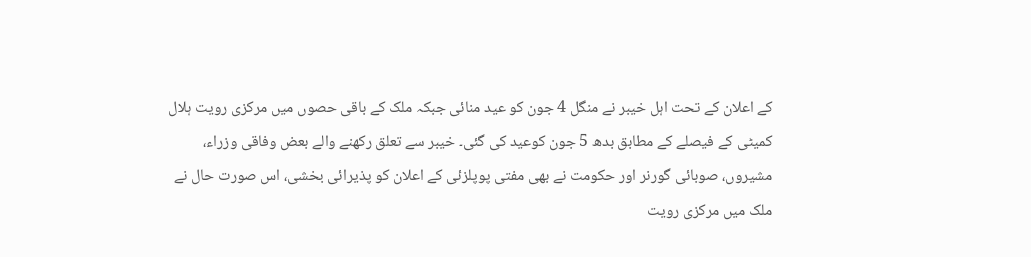کے اعلان کے تحت اہل خیبر نے منگل 4 جون کو عید منائی جبکہ ملک کے باقی حصوں میں مرکزی رویت ہلال کمیٹی کے فیصلے کے مطابق بدھ 5 جون کوعید کی گئی۔ خیبر سے تعلق رکھنے والے بعض وفاقی وزراء، مشیروں، صوبائی گورنر اور حکومت نے بھی مفتی پوپلزئی کے اعلان کو پذیرائی بخشی، اس صورت حال نے ملک میں مرکزی رویت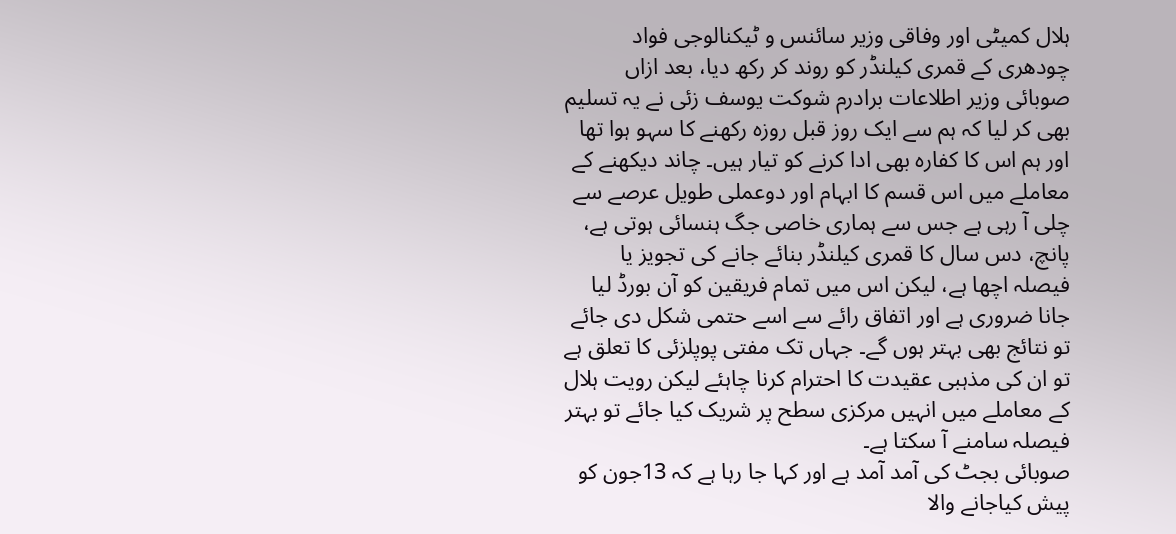ہلال کمیٹی اور وفاقی وزیر سائنس و ٹیکنالوجی فواد چودھری کے قمری کیلنڈر کو روند کر رکھ دیا، بعد ازاں صوبائی وزیر اطلاعات برادرم شوکت یوسف زئی نے یہ تسلیم بھی کر لیا کہ ہم سے ایک روز قبل روزہ رکھنے کا سہو ہوا تھا اور ہم اس کا کفارہ بھی ادا کرنے کو تیار ہیں۔ چاند دیکھنے کے معاملے میں اس قسم کا ابہام اور دوعملی طویل عرصے سے چلی آ رہی ہے جس سے ہماری خاصی جگ ہنسائی ہوتی ہے، پانچ، دس سال کا قمری کیلنڈر بنائے جانے کی تجویز یا فیصلہ اچھا ہے، لیکن اس میں تمام فریقین کو آن بورڈ لیا جانا ضروری ہے اور اتفاق رائے سے اسے حتمی شکل دی جائے تو نتائج بھی بہتر ہوں گے۔ جہاں تک مفتی پوپلزئی کا تعلق ہے تو ان کی مذہبی عقیدت کا احترام کرنا چاہئے لیکن رویت ہلال کے معاملے میں انہیں مرکزی سطح پر شریک کیا جائے تو بہتر فیصلہ سامنے آ سکتا ہے۔
صوبائی بجٹ کی آمد آمد ہے اور کہا جا رہا ہے کہ 13جون کو پیش کیاجانے والا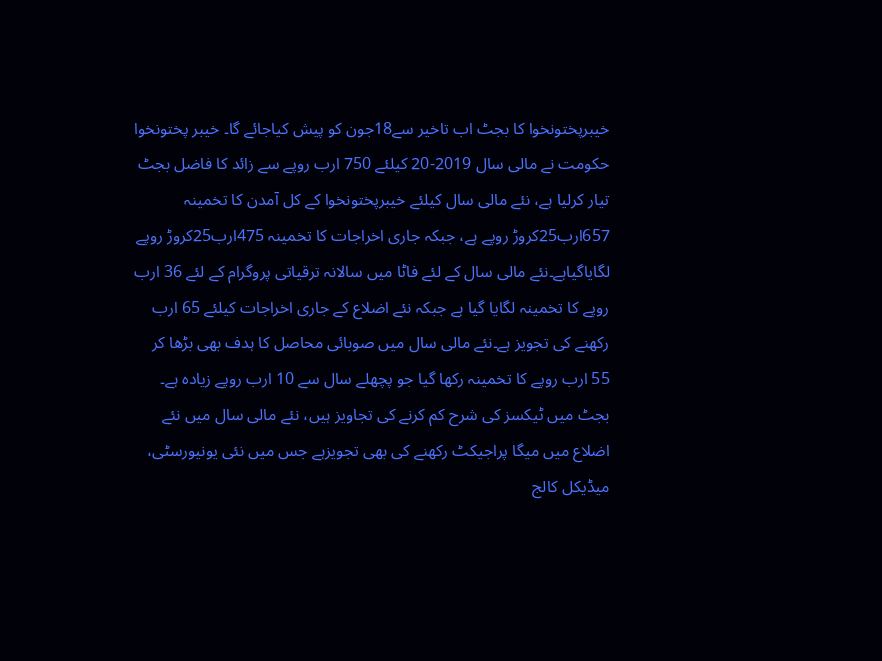خیبرپختونخوا کا بجٹ اب تاخیر سے18جون کو پیش کیاجائے گا۔ خیبر پختونخوا حکومت نے مالی سال 2019-20 کیلئے 750 ارب روپے سے زائد کا فاضل بجٹ تیار کرلیا ہے، نئے مالی سال کیلئے خیبرپختونخوا کے کل آمدن کا تخمینہ 657ارب25کروڑ روپے ہے، جبکہ جاری اخراجات کا تخمینہ 475ارب25کروڑ روپے لگایاگیاہے۔نئے مالی سال کے لئے فاٹا میں سالانہ ترقیاتی پروگرام کے لئے 36 ارب روپے کا تخمینہ لگایا گیا ہے جبکہ نئے اضلاع کے جاری اخراجات کیلئے 65 ارب رکھنے کی تجویز ہے۔نئے مالی سال میں صوبائی محاصل کا ہدف بھی بڑھا کر 55 ارب روپے کا تخمینہ رکھا گیا جو پچھلے سال سے 10 ارب روپے زیادہ ہے۔ بجٹ میں ٹیکسز کی شرح کم کرنے کی تجاویز ہیں، نئے مالی سال میں نئے اضلاع میں میگا پراجیکٹ رکھنے کی بھی تجویزہے جس میں نئی یونیورسٹی، میڈیکل کالج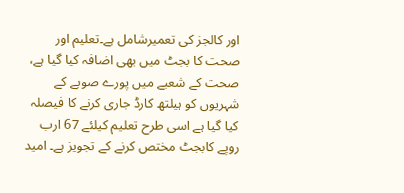اور کالجز کی تعمیرشامل ہے۔تعلیم اور صحت کا بجٹ میں بھی اضافہ کیا گیا ہے، صحت کے شعبے میں پورے صوبے کے شہریوں کو ہیلتھ کارڈ جاری کرنے کا فیصلہ کیا گیا ہے اسی طرح تعلیم کیلئے 67 ارب روپے کابجٹ مختص کرنے کے تجویز ہے۔ امید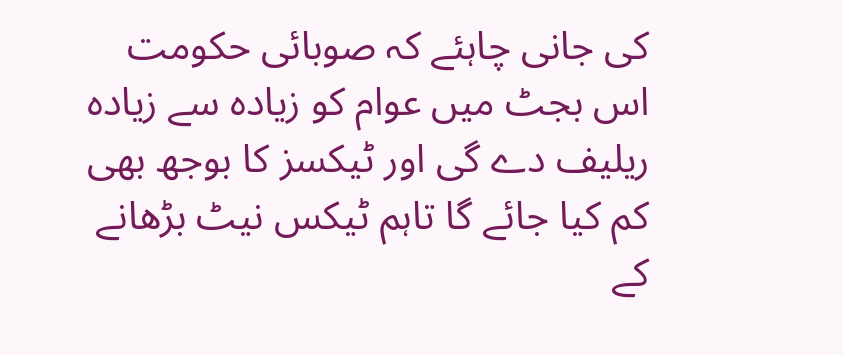کی جانی چاہئے کہ صوبائی حکومت اس بجٹ میں عوام کو زیادہ سے زیادہ ریلیف دے گی اور ٹیکسز کا بوجھ بھی کم کیا جائے گا تاہم ٹیکس نیٹ بڑھانے کے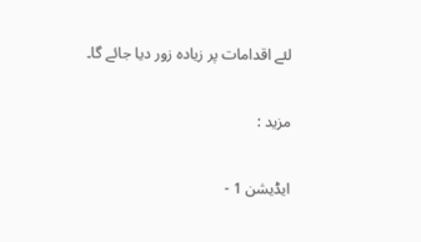لئے اقدامات پر زیادہ زور دیا جائے گا۔

مزید :

ایڈیشن 1 -